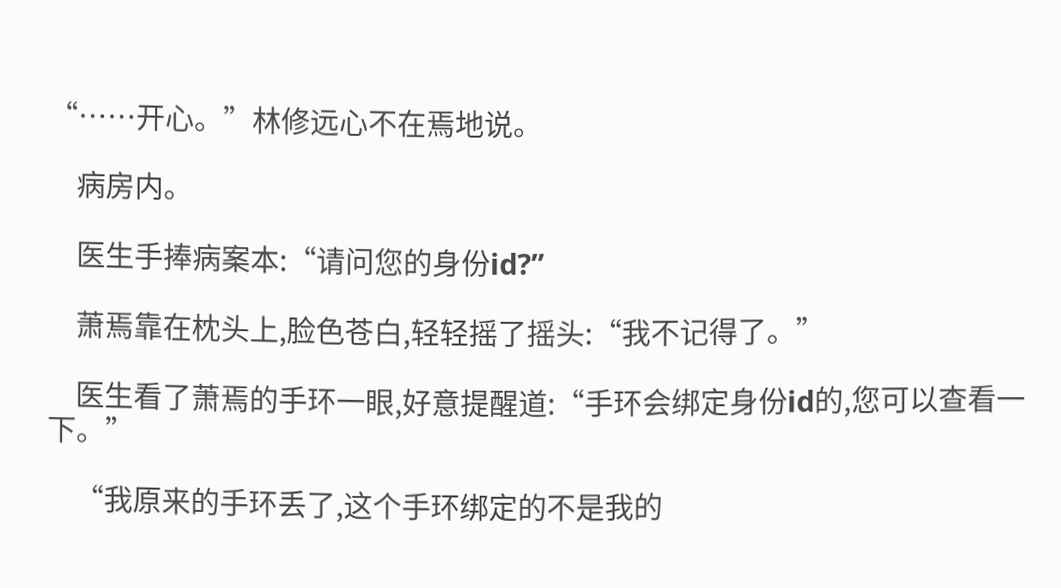“……开心。”林修远心不在焉地说。

    病房内。

    医生手捧病案本:“请问您的身份id?”

    萧焉靠在枕头上,脸色苍白,轻轻摇了摇头:“我不记得了。”

    医生看了萧焉的手环一眼,好意提醒道:“手环会绑定身份id的,您可以查看一下。”

    “我原来的手环丢了,这个手环绑定的不是我的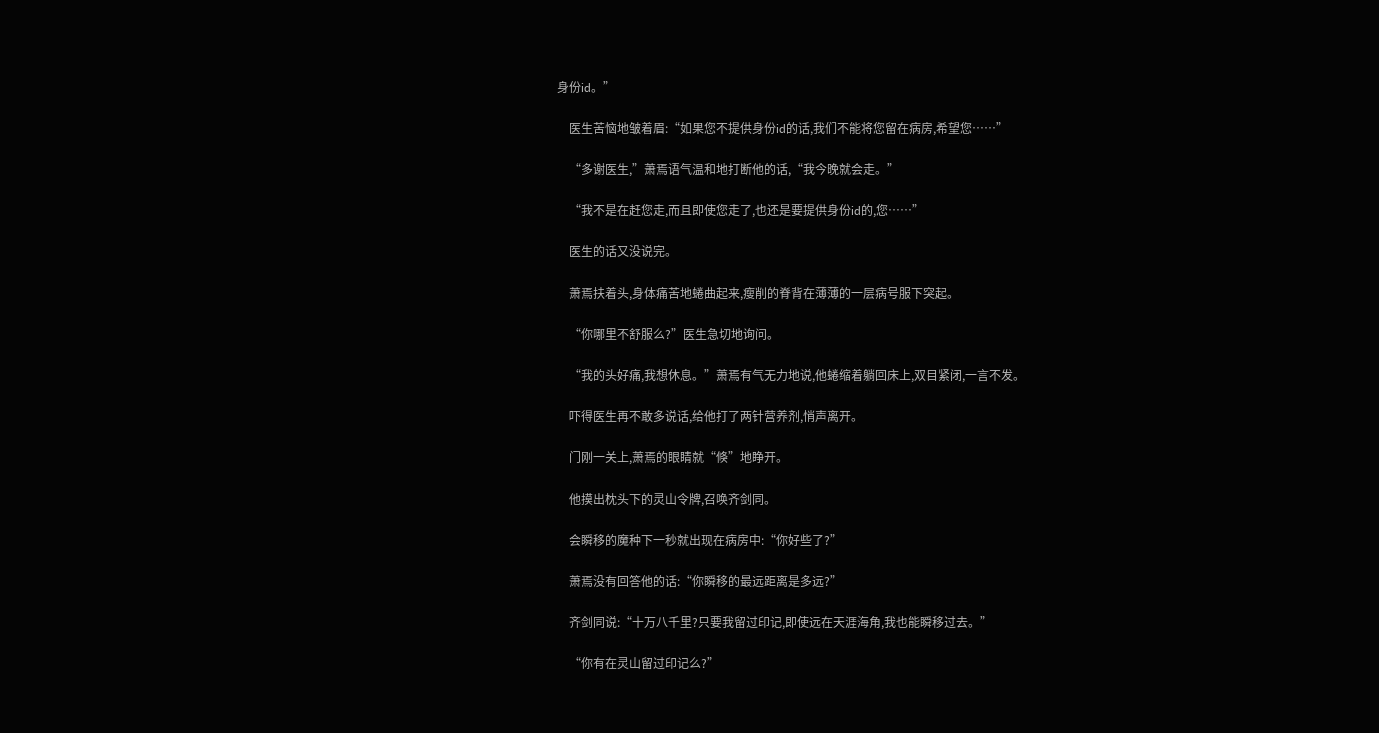身份id。”

    医生苦恼地皱着眉:“如果您不提供身份id的话,我们不能将您留在病房,希望您……”

    “多谢医生,”萧焉语气温和地打断他的话,“我今晚就会走。”

    “我不是在赶您走,而且即使您走了,也还是要提供身份id的,您……”

    医生的话又没说完。

    萧焉扶着头,身体痛苦地蜷曲起来,瘦削的脊背在薄薄的一层病号服下突起。

    “你哪里不舒服么?”医生急切地询问。

    “我的头好痛,我想休息。”萧焉有气无力地说,他蜷缩着躺回床上,双目紧闭,一言不发。

    吓得医生再不敢多说话,给他打了两针营养剂,悄声离开。

    门刚一关上,萧焉的眼睛就“倏”地睁开。

    他摸出枕头下的灵山令牌,召唤齐剑同。

    会瞬移的魔种下一秒就出现在病房中:“你好些了?”

    萧焉没有回答他的话:“你瞬移的最远距离是多远?”

    齐剑同说:“十万八千里?只要我留过印记,即使远在天涯海角,我也能瞬移过去。”

    “你有在灵山留过印记么?”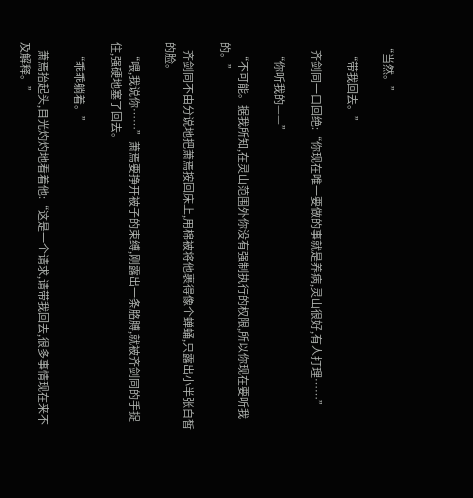“当然。”

    “带我回去。”

    齐剑同一口回绝:“你现在唯一要做的事就是养病,灵山很好,有人打理……”

    “你听我的——”

    “不可能。据我所知,在灵山范围外你没有强制执行的权限,所以你现在要听我的。”

    齐剑同不由分说地把萧焉按回床上,用棉被将他裹得像个蝉蛹,只露出小半张白皙的脸。

    “喂,我说你……”萧焉要挣开被子的束缚,刚露出一条胳膊,就被齐剑同的手捉住,强硬地塞了回去。

    “乖乖躺着。”

    萧焉抬起头,目光灼灼地看着他:“这是一个请求,请带我回去,很多事情现在来不及解释。”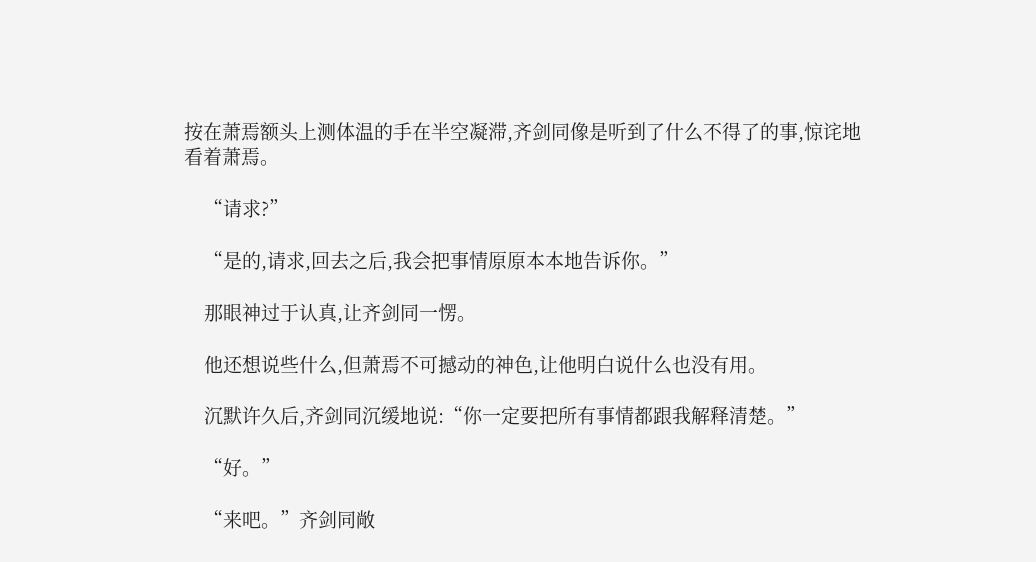按在萧焉额头上测体温的手在半空凝滞,齐剑同像是听到了什么不得了的事,惊诧地看着萧焉。

    “请求?”

    “是的,请求,回去之后,我会把事情原原本本地告诉你。”

    那眼神过于认真,让齐剑同一愣。

    他还想说些什么,但萧焉不可撼动的神色,让他明白说什么也没有用。

    沉默许久后,齐剑同沉缓地说:“你一定要把所有事情都跟我解释清楚。”

    “好。”

    “来吧。”齐剑同敞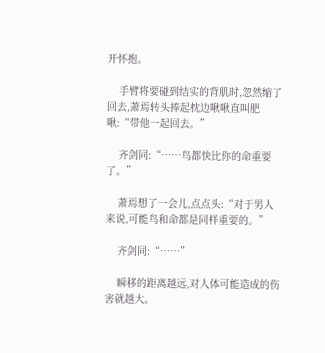开怀抱。

    手臂将要碰到结实的背肌时,忽然缩了回去,萧焉转头捧起枕边啾啾直叫肥啾:“带他一起回去。”

    齐剑同:“……鸟都快比你的命重要了。”

    萧焉想了一会儿,点点头:“对于男人来说,可能鸟和命都是同样重要的。”

    齐剑同:“……”

    瞬移的距离越远,对人体可能造成的伤害就越大。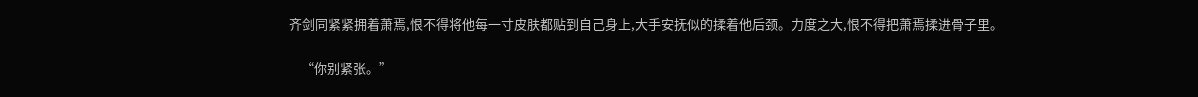齐剑同紧紧拥着萧焉,恨不得将他每一寸皮肤都贴到自己身上,大手安抚似的揉着他后颈。力度之大,恨不得把萧焉揉进骨子里。

    “你别紧张。”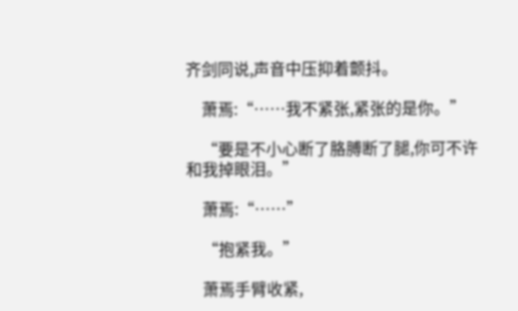齐剑同说,声音中压抑着颤抖。

    萧焉:“……我不紧张,紧张的是你。”

    “要是不小心断了胳膊断了腿,你可不许和我掉眼泪。”

    萧焉:“……”

    “抱紧我。”

    萧焉手臂收紧,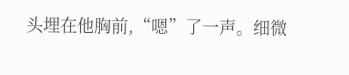头埋在他胸前,“嗯”了一声。细微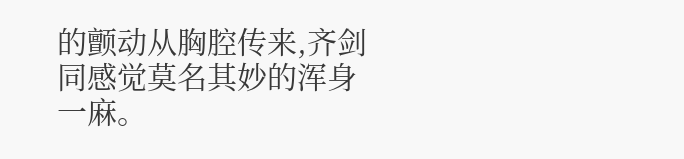的颤动从胸腔传来,齐剑同感觉莫名其妙的浑身一麻。